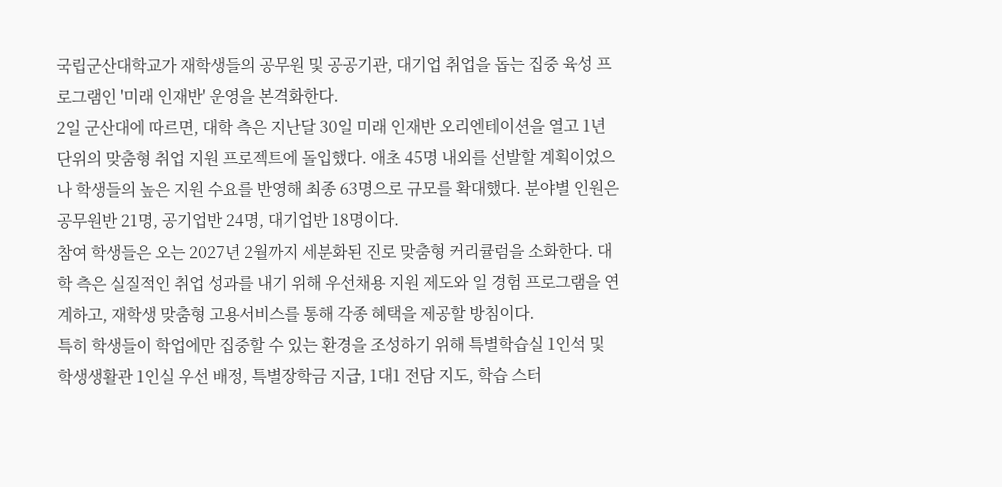국립군산대학교가 재학생들의 공무원 및 공공기관, 대기업 취업을 돕는 집중 육성 프로그램인 '미래 인재반' 운영을 본격화한다.
2일 군산대에 따르면, 대학 측은 지난달 30일 미래 인재반 오리엔테이션을 열고 1년 단위의 맞춤형 취업 지원 프로젝트에 돌입했다. 애초 45명 내외를 선발할 계획이었으나 학생들의 높은 지원 수요를 반영해 최종 63명으로 규모를 확대했다. 분야별 인원은 공무원반 21명, 공기업반 24명, 대기업반 18명이다.
참여 학생들은 오는 2027년 2월까지 세분화된 진로 맞춤형 커리큘럼을 소화한다. 대학 측은 실질적인 취업 성과를 내기 위해 우선채용 지원 제도와 일 경험 프로그램을 연계하고, 재학생 맞춤형 고용서비스를 통해 각종 혜택을 제공할 방침이다.
특히 학생들이 학업에만 집중할 수 있는 환경을 조성하기 위해 특별학습실 1인석 및 학생생활관 1인실 우선 배정, 특별장학금 지급, 1대1 전담 지도, 학습 스터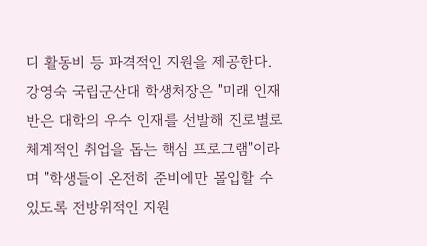디 활동비 등 파격적인 지원을 제공한다.
강영숙 국립군산대 학생처장은 "미래 인재반은 대학의 우수 인재를 선발해 진로별로 체계적인 취업을 돕는 핵심 프로그램"이라며 "학생들이 온전히 준비에만 몰입할 수 있도록 전방위적인 지원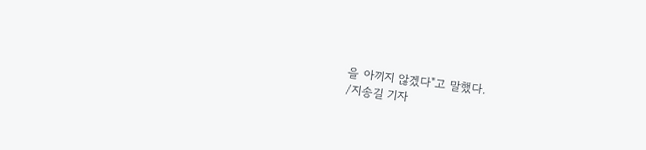을 아끼지 않겠다"고 말했다.
/지송길 기자